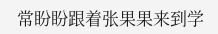常盼盼跟着张果果来到学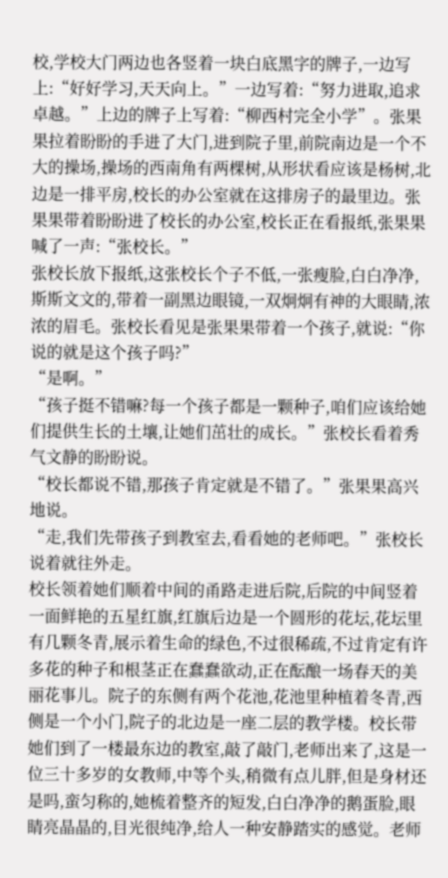校,学校大门两边也各竖着一块白底黑字的牌子,一边写上:“好好学习,天天向上。”一边写着:“努力进取,追求卓越。”上边的牌子上写着:“柳西村完全小学”。张果果拉着盼盼的手进了大门,进到院子里,前院南边是一个不大的操场,操场的西南角有两棵树,从形状看应该是杨树,北边是一排平房,校长的办公室就在这排房子的最里边。张果果带着盼盼进了校长的办公室,校长正在看报纸,张果果喊了一声:“张校长。”
张校长放下报纸,这张校长个子不低,一张瘦脸,白白净净,斯斯文文的,带着一副黑边眼镜,一双炯炯有神的大眼睛,浓浓的眉毛。张校长看见是张果果带着一个孩子,就说:“你说的就是这个孩子吗?”
“是啊。”
“孩子挺不错嘛?每一个孩子都是一颗种子,咱们应该给她们提供生长的土壤,让她们茁壮的成长。”张校长看着秀气文静的盼盼说。
“校长都说不错,那孩子肯定就是不错了。”张果果高兴地说。
“走,我们先带孩子到教室去,看看她的老师吧。”张校长说着就往外走。
校长领着她们顺着中间的甬路走进后院,后院的中间竖着一面鲜艳的五星红旗,红旗后边是一个圆形的花坛,花坛里有几颗冬青,展示着生命的绿色,不过很稀疏,不过肯定有许多花的种子和根茎正在蠢蠢欲动,正在酝酿一场春天的美丽花事儿。院子的东侧有两个花池,花池里种植着冬青,西侧是一个小门,院子的北边是一座二层的教学楼。校长带她们到了一楼最东边的教室,敲了敲门,老师出来了,这是一位三十多岁的女教师,中等个头,稍微有点儿胖,但是身材还是吗,蛮匀称的,她梳着整齐的短发,白白净净的鹅蛋脸,眼睛亮晶晶的,目光很纯净,给人一种安静踏实的感觉。老师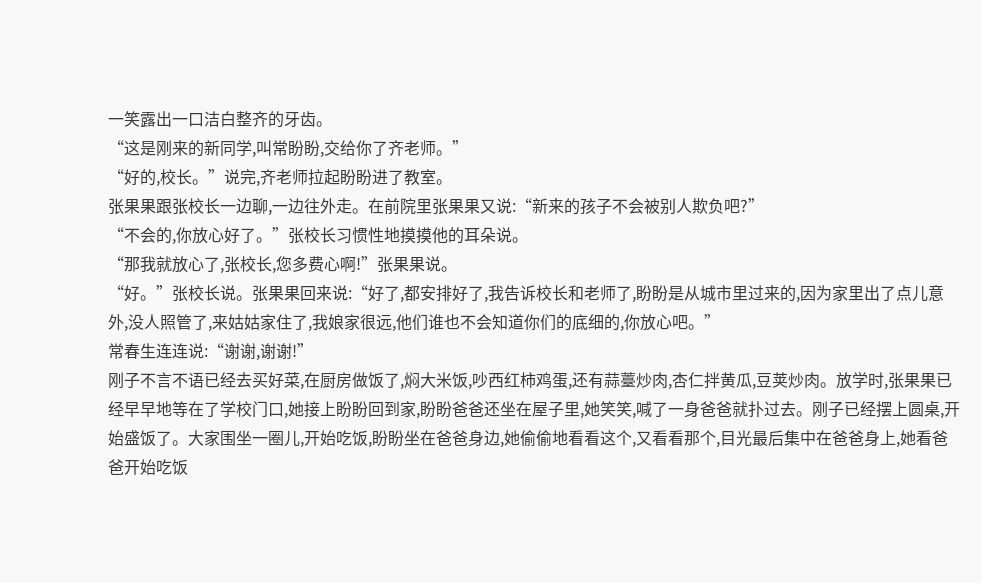一笑露出一口洁白整齐的牙齿。
“这是刚来的新同学,叫常盼盼,交给你了齐老师。”
“好的,校长。”说完,齐老师拉起盼盼进了教室。
张果果跟张校长一边聊,一边往外走。在前院里张果果又说:“新来的孩子不会被别人欺负吧?”
“不会的,你放心好了。”张校长习惯性地摸摸他的耳朵说。
“那我就放心了,张校长,您多费心啊!”张果果说。
“好。”张校长说。张果果回来说:“好了,都安排好了,我告诉校长和老师了,盼盼是从城市里过来的,因为家里出了点儿意外,没人照管了,来姑姑家住了,我娘家很远,他们谁也不会知道你们的底细的,你放心吧。”
常春生连连说:“谢谢,谢谢!”
刚子不言不语已经去买好菜,在厨房做饭了,焖大米饭,吵西红柿鸡蛋,还有蒜薹炒肉,杏仁拌黄瓜,豆荚炒肉。放学时,张果果已经早早地等在了学校门口,她接上盼盼回到家,盼盼爸爸还坐在屋子里,她笑笑,喊了一身爸爸就扑过去。刚子已经摆上圆桌,开始盛饭了。大家围坐一圈儿,开始吃饭,盼盼坐在爸爸身边,她偷偷地看看这个,又看看那个,目光最后集中在爸爸身上,她看爸爸开始吃饭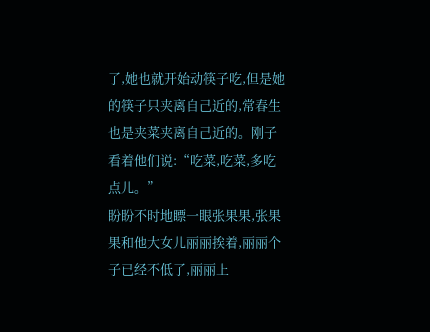了,她也就开始动筷子吃,但是她的筷子只夹离自己近的,常春生也是夹菜夹离自己近的。刚子看着他们说:“吃菜,吃菜,多吃点儿。”
盼盼不时地瞟一眼张果果,张果果和他大女儿丽丽挨着,丽丽个子已经不低了,丽丽上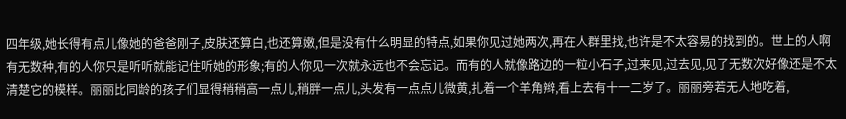四年级,她长得有点儿像她的爸爸刚子,皮肤还算白,也还算嫩,但是没有什么明显的特点,如果你见过她两次,再在人群里找,也许是不太容易的找到的。世上的人啊有无数种,有的人你只是听听就能记住听她的形象;有的人你见一次就永远也不会忘记。而有的人就像路边的一粒小石子,过来见,过去见,见了无数次好像还是不太清楚它的模样。丽丽比同龄的孩子们显得稍稍高一点儿,稍胖一点儿,头发有一点点儿微黄,扎着一个羊角辫,看上去有十一二岁了。丽丽旁若无人地吃着,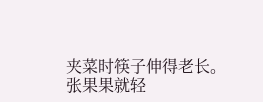夹菜时筷子伸得老长。张果果就轻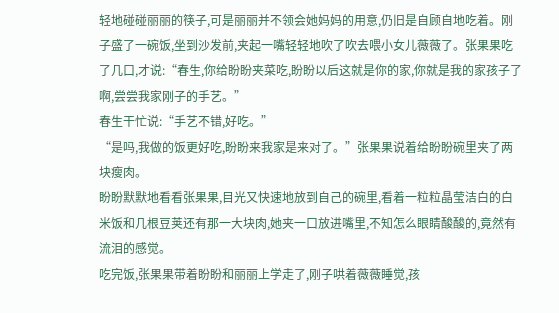轻地碰碰丽丽的筷子,可是丽丽并不领会她妈妈的用意,仍旧是自顾自地吃着。刚子盛了一碗饭,坐到沙发前,夹起一嘴轻轻地吹了吹去喂小女儿薇薇了。张果果吃了几口,才说:“春生,你给盼盼夹菜吃,盼盼以后这就是你的家,你就是我的家孩子了啊,尝尝我家刚子的手艺。”
春生干忙说:“手艺不错,好吃。”
“是吗,我做的饭更好吃,盼盼来我家是来对了。”张果果说着给盼盼碗里夹了两块瘦肉。
盼盼默默地看看张果果,目光又快速地放到自己的碗里,看着一粒粒晶莹洁白的白米饭和几根豆荚还有那一大块肉,她夹一口放进嘴里,不知怎么眼睛酸酸的,竟然有流泪的感觉。
吃完饭,张果果带着盼盼和丽丽上学走了,刚子哄着薇薇睡觉,孩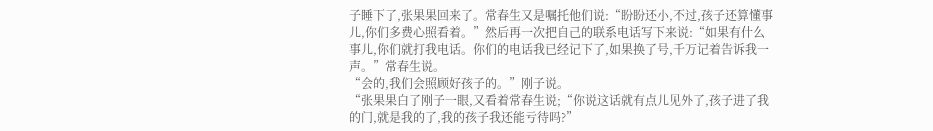子睡下了,张果果回来了。常春生又是嘱托他们说:“盼盼还小,不过,孩子还算懂事儿,你们多费心照看着。”然后再一次把自己的联系电话写下来说:“如果有什么事儿,你们就打我电话。你们的电话我已经记下了,如果换了号,千万记着告诉我一声。”常春生说。
“会的,我们会照顾好孩子的。”刚子说。
“张果果白了刚子一眼,又看着常春生说;“你说这话就有点儿见外了,孩子进了我的门,就是我的了,我的孩子我还能亏待吗?”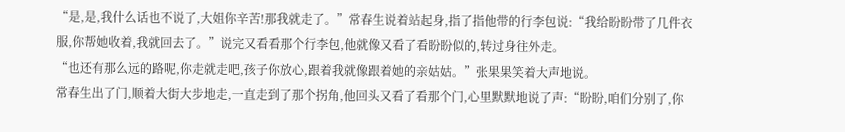“是,是,我什么话也不说了,大姐你辛苦!那我就走了。”常春生说着站起身,指了指他带的行李包说:“我给盼盼带了几件衣服,你帮她收着,我就回去了。”说完又看看那个行李包,他就像又看了看盼盼似的,转过身往外走。
“也还有那么远的路呢,你走就走吧,孩子你放心,跟着我就像跟着她的亲姑姑。”张果果笑着大声地说。
常春生出了门,顺着大街大步地走,一直走到了那个拐角,他回头又看了看那个门,心里默默地说了声:“盼盼,咱们分别了,你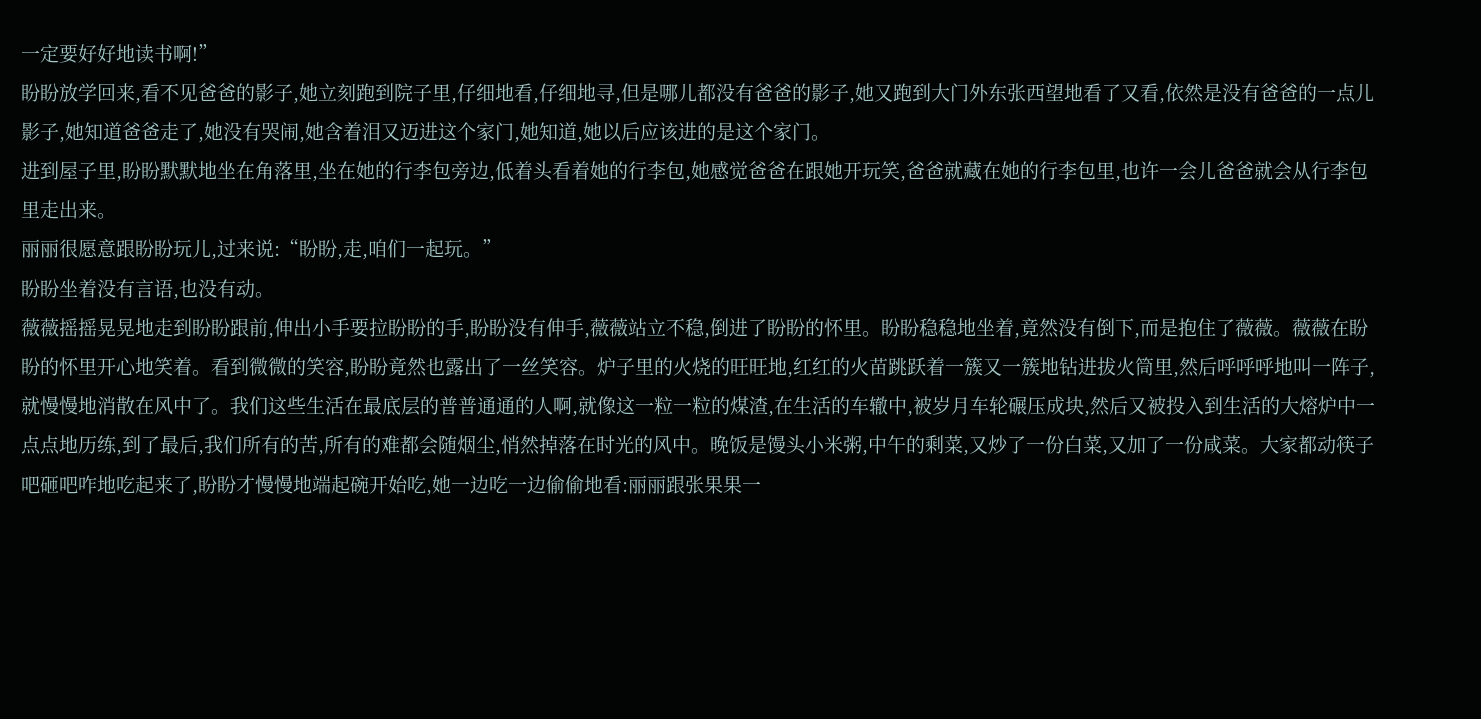一定要好好地读书啊!”
盼盼放学回来,看不见爸爸的影子,她立刻跑到院子里,仔细地看,仔细地寻,但是哪儿都没有爸爸的影子,她又跑到大门外东张西望地看了又看,依然是没有爸爸的一点儿影子,她知道爸爸走了,她没有哭闹,她含着泪又迈进这个家门,她知道,她以后应该进的是这个家门。
进到屋子里,盼盼默默地坐在角落里,坐在她的行李包旁边,低着头看着她的行李包,她感觉爸爸在跟她开玩笑,爸爸就藏在她的行李包里,也许一会儿爸爸就会从行李包里走出来。
丽丽很愿意跟盼盼玩儿,过来说:“盼盼,走,咱们一起玩。”
盼盼坐着没有言语,也没有动。
薇薇摇摇晃晃地走到盼盼跟前,伸出小手要拉盼盼的手,盼盼没有伸手,薇薇站立不稳,倒进了盼盼的怀里。盼盼稳稳地坐着,竟然没有倒下,而是抱住了薇薇。薇薇在盼盼的怀里开心地笑着。看到微微的笑容,盼盼竟然也露出了一丝笑容。炉子里的火烧的旺旺地,红红的火苗跳跃着一簇又一簇地钻进拔火筒里,然后呼呼呼地叫一阵子,就慢慢地消散在风中了。我们这些生活在最底层的普普通通的人啊,就像这一粒一粒的煤渣,在生活的车辙中,被岁月车轮碾压成块,然后又被投入到生活的大熔炉中一点点地历练,到了最后,我们所有的苦,所有的难都会随烟尘,悄然掉落在时光的风中。晚饭是馒头小米粥,中午的剩菜,又炒了一份白菜,又加了一份咸菜。大家都动筷子吧砸吧咋地吃起来了,盼盼才慢慢地端起碗开始吃,她一边吃一边偷偷地看:丽丽跟张果果一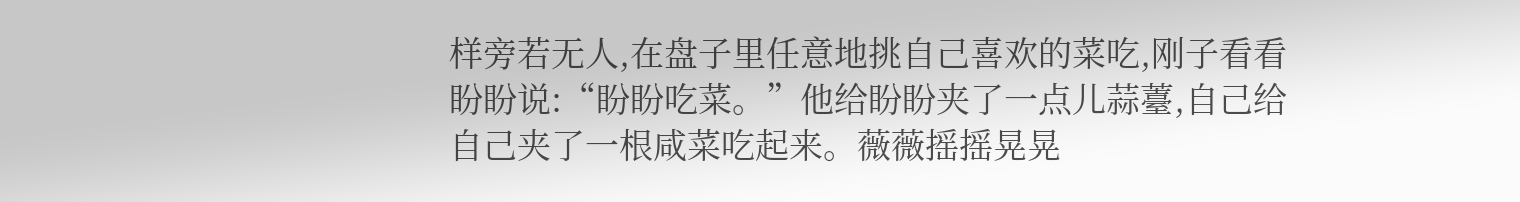样旁若无人,在盘子里任意地挑自己喜欢的菜吃,刚子看看盼盼说:“盼盼吃菜。”他给盼盼夹了一点儿蒜薹,自己给自己夹了一根咸菜吃起来。薇薇摇摇晃晃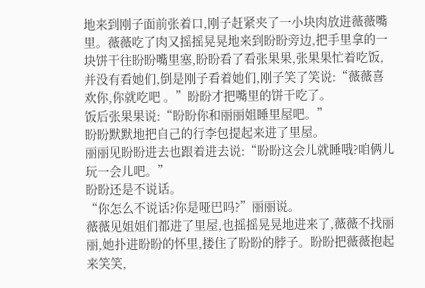地来到刚子面前张着口,刚子赶紧夹了一小块肉放进薇薇嘴里。薇薇吃了肉又摇摇晃晃地来到盼盼旁边,把手里拿的一块饼干往盼盼嘴里塞,盼盼看了看张果果,张果果忙着吃饭,并没有看她们,倒是刚子看着她们,刚子笑了笑说:“薇薇喜欢你,你就吃吧 。”盼盼才把嘴里的饼干吃了。
饭后张果果说:“盼盼你和丽丽姐睡里屋吧。”
盼盼默默地把自己的行李包提起来进了里屋。
丽丽见盼盼进去也跟着进去说:“盼盼这会儿就睡哦?咱俩儿玩一会儿吧。”
盼盼还是不说话。
“你怎么不说话?你是哑巴吗?”丽丽说。
薇薇见姐姐们都进了里屋,也摇摇晃晃地进来了,薇薇不找丽丽,她扑进盼盼的怀里,搂住了盼盼的脖子。盼盼把薇薇抱起来笑笑,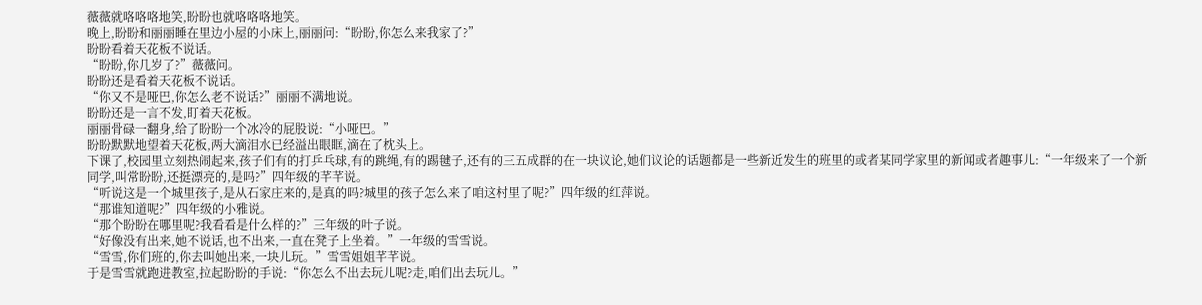薇薇就咯咯咯地笑,盼盼也就咯咯咯地笑。
晚上,盼盼和丽丽睡在里边小屋的小床上,丽丽问:“盼盼,你怎么来我家了?”
盼盼看着天花板不说话。
“盼盼,你几岁了?”薇薇问。
盼盼还是看着天花板不说话。
“你又不是哑巴,你怎么老不说话?”丽丽不满地说。
盼盼还是一言不发,盯着天花板。
丽丽骨碌一翻身,给了盼盼一个冰冷的屁股说:“小哑巴。”
盼盼默默地望着天花板,两大滴泪水已经溢出眼眶,滴在了枕头上。
下课了,校园里立刻热闹起来,孩子们有的打乒乓球,有的跳绳,有的踢毽子,还有的三五成群的在一块议论,她们议论的话题都是一些新近发生的班里的或者某同学家里的新闻或者趣事儿:“一年级来了一个新同学,叫常盼盼,还挺漂亮的,是吗?”四年级的芊芊说。
“听说这是一个城里孩子,是从石家庄来的,是真的吗?城里的孩子怎么来了咱这村里了呢?”四年级的红萍说。
“那谁知道呢?”四年级的小雅说。
“那个盼盼在哪里呢?我看看是什么样的?”三年级的叶子说。
“好像没有出来,她不说话,也不出来,一直在凳子上坐着。”一年级的雪雪说。
“雪雪,你们班的,你去叫她出来,一块儿玩。”雪雪姐姐芊芊说。
于是雪雪就跑进教室,拉起盼盼的手说:“你怎么不出去玩儿呢?走,咱们出去玩儿。”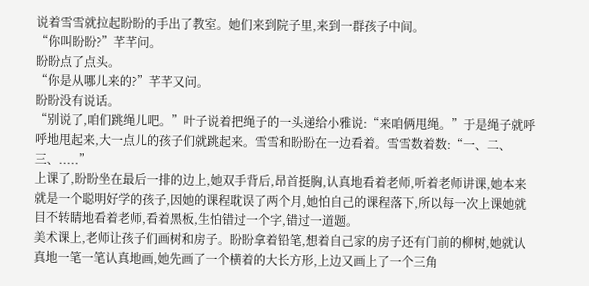说着雪雪就拉起盼盼的手出了教室。她们来到院子里,来到一群孩子中间。
“你叫盼盼?”芊芊问。
盼盼点了点头。
“你是从哪儿来的?”芊芊又问。
盼盼没有说话。
“别说了,咱们跳绳儿吧。”叶子说着把绳子的一头递给小雅说:“来咱俩甩绳。”于是绳子就呼呼地甩起来,大一点儿的孩子们就跳起来。雪雪和盼盼在一边看着。雪雪数着数:“一、二、三、.....”
上课了,盼盼坐在最后一排的边上,她双手背后,昂首挺胸,认真地看着老师,听着老师讲课,她本来就是一个聪明好学的孩子,因她的课程耽误了两个月,她怕自己的课程落下,所以每一次上课她就目不转睛地看着老师,看着黑板,生怕错过一个字,错过一道题。
美术课上,老师让孩子们画树和房子。盼盼拿着铅笔,想着自己家的房子还有门前的柳树,她就认真地一笔一笔认真地画,她先画了一个横着的大长方形,上边又画上了一个三角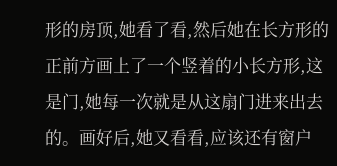形的房顶,她看了看,然后她在长方形的正前方画上了一个竖着的小长方形,这是门,她每一次就是从这扇门进来出去的。画好后,她又看看,应该还有窗户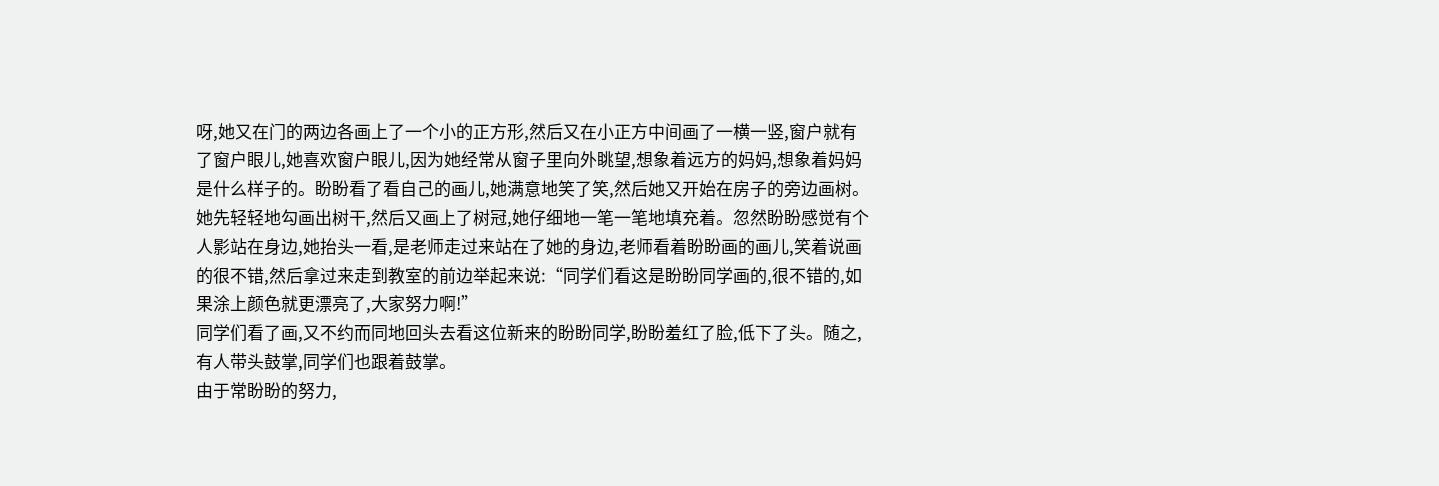呀,她又在门的两边各画上了一个小的正方形,然后又在小正方中间画了一横一竖,窗户就有了窗户眼儿,她喜欢窗户眼儿,因为她经常从窗子里向外眺望,想象着远方的妈妈,想象着妈妈是什么样子的。盼盼看了看自己的画儿,她满意地笑了笑,然后她又开始在房子的旁边画树。她先轻轻地勾画出树干,然后又画上了树冠,她仔细地一笔一笔地填充着。忽然盼盼感觉有个人影站在身边,她抬头一看,是老师走过来站在了她的身边,老师看着盼盼画的画儿,笑着说画的很不错,然后拿过来走到教室的前边举起来说:“同学们看这是盼盼同学画的,很不错的,如果涂上颜色就更漂亮了,大家努力啊!”
同学们看了画,又不约而同地回头去看这位新来的盼盼同学,盼盼羞红了脸,低下了头。随之,有人带头鼓掌,同学们也跟着鼓掌。
由于常盼盼的努力,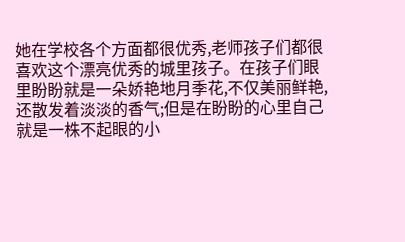她在学校各个方面都很优秀,老师孩子们都很喜欢这个漂亮优秀的城里孩子。在孩子们眼里盼盼就是一朵娇艳地月季花,不仅美丽鲜艳,还散发着淡淡的香气;但是在盼盼的心里自己就是一株不起眼的小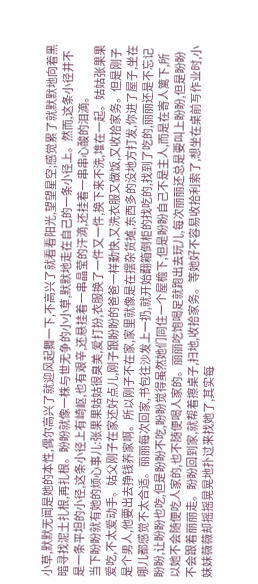小草,默默无闻是她的本性,偶尔高兴了就迎风起舞一下,不高兴了就看看阳光,望望星空;感觉累了就默默地向着黑暗寻找泥土扎根,再扎根。盼盼就像一株与世无争的小小草,默默地走在自己的一条小径上。然而,这条小径并不是一条平坦的小径,这条小径上有崎岖,也有艰辛,还悬挂着一串晶莹的汗滴,还挂着一串串心酸的泪滴。
当下盼盼就有她的烦心事儿:张果果姑姑很臭美,爱打扮,衣服换了一件又一件,换下来不洗,堆在一起。姑姑张果果爱吃,不太爱动手。姑父刚子在家还好点儿,刚子跟盼盼的爸爸一样勤快,又洗衣服又做饭,又收拾家务。但是刚子是个男人,他要出去挣钱养家啊。所以刚子不在家,家里就像是在摆杂货摊,东西多的没地方打发,你进了屋子,坐在哪儿都感觉不太合适。丽丽每次回家,书包往沙发上一扔,就开始翻箱倒柜的找吃的,找到了吃的,丽丽还是不忘记盼盼,让盼盼也吃,但是盼盼不吃,盼盼觉得虽然她们同住一个屋檐下,但是盼盼自己不是主人,而是在寄人篱下,所以她不会随便吃人家的,也不随便喝人家的。丽丽吃饱喝足就跑出去玩儿,每次丽丽还总是要叫上盼盼,但是盼盼不会跟着丽丽走。盼盼回到家,就帮着擦桌子,扫地,收拾家务。等她好不容易收拾利索了,想坐在桌前写作业时,小妹妹薇薇却摇摇晃晃地扑过来找她了,其实每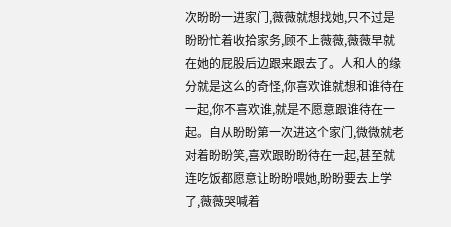次盼盼一进家门,薇薇就想找她,只不过是盼盼忙着收拾家务,顾不上薇薇,薇薇早就在她的屁股后边跟来跟去了。人和人的缘分就是这么的奇怪,你喜欢谁就想和谁待在一起,你不喜欢谁,就是不愿意跟谁待在一起。自从盼盼第一次进这个家门,微微就老对着盼盼笑,喜欢跟盼盼待在一起,甚至就连吃饭都愿意让盼盼喂她,盼盼要去上学了,薇薇哭喊着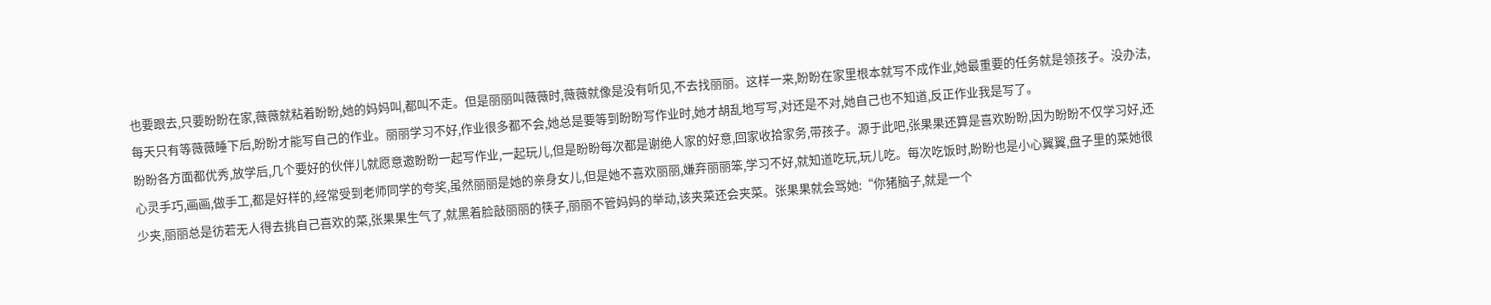也要跟去,只要盼盼在家,薇薇就粘着盼盼,她的妈妈叫,都叫不走。但是丽丽叫薇薇时,薇薇就像是没有听见,不去找丽丽。这样一来,盼盼在家里根本就写不成作业,她最重要的任务就是领孩子。没办法,每天只有等薇薇睡下后,盼盼才能写自己的作业。丽丽学习不好,作业很多都不会,她总是要等到盼盼写作业时,她才胡乱地写写,对还是不对,她自己也不知道,反正作业我是写了。
盼盼各方面都优秀,放学后,几个要好的伙伴儿就愿意邀盼盼一起写作业,一起玩儿,但是盼盼每次都是谢绝人家的好意,回家收拾家务,带孩子。源于此吧,张果果还算是喜欢盼盼,因为盼盼不仅学习好,还心灵手巧,画画,做手工,都是好样的,经常受到老师同学的夸奖,虽然丽丽是她的亲身女儿,但是她不喜欢丽丽,嫌弃丽丽笨,学习不好,就知道吃玩,玩儿吃。每次吃饭时,盼盼也是小心翼翼,盘子里的菜她很少夹,丽丽总是彷若无人得去挑自己喜欢的菜,张果果生气了,就黑着脸敲丽丽的筷子,丽丽不管妈妈的举动,该夹菜还会夹菜。张果果就会骂她:“你猪脑子,就是一个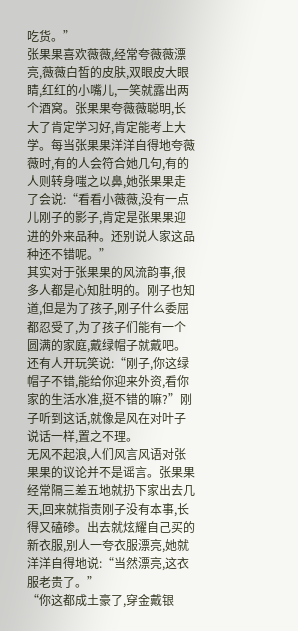吃货。”
张果果喜欢薇薇,经常夸薇薇漂亮,薇薇白皙的皮肤,双眼皮大眼睛,红红的小嘴儿,一笑就露出两个酒窝。张果果夸薇薇聪明,长大了肯定学习好,肯定能考上大学。每当张果果洋洋自得地夸薇薇时,有的人会符合她几句,有的人则转身嗤之以鼻,她张果果走了会说:“看看小薇薇,没有一点儿刚子的影子,肯定是张果果迎进的外来品种。还别说人家这品种还不错呢。”
其实对于张果果的风流韵事,很多人都是心知肚明的。刚子也知道,但是为了孩子,刚子什么委屈都忍受了,为了孩子们能有一个圆满的家庭,戴绿帽子就戴吧。还有人开玩笑说:“刚子,你这绿帽子不错,能给你迎来外资,看你家的生活水准,挺不错的嘛?”刚子听到这话,就像是风在对叶子说话一样,置之不理。
无风不起浪,人们风言风语对张果果的议论并不是谣言。张果果经常隔三差五地就扔下家出去几天,回来就指责刚子没有本事,长得又磕碜。出去就炫耀自己买的新衣服,别人一夸衣服漂亮,她就洋洋自得地说:“当然漂亮,这衣服老贵了。”
“你这都成土豪了,穿金戴银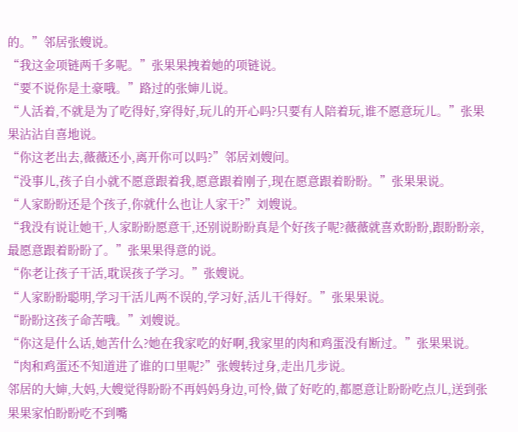的。”邻居张嫂说。
“我这金项链两千多呢。”张果果拽着她的项链说。
“要不说你是土豪哦。”路过的张婶儿说。
“人活着,不就是为了吃得好,穿得好,玩儿的开心吗?只要有人陪着玩,谁不愿意玩儿。”张果果沾沾自喜地说。
“你这老出去,薇薇还小,离开你可以吗?”邻居刘嫂问。
“没事儿,孩子自小就不愿意跟着我,愿意跟着刚子,现在愿意跟着盼盼。”张果果说。
“人家盼盼还是个孩子,你就什么也让人家干?”刘嫂说。
“我没有说让她干,人家盼盼愿意干,还别说盼盼真是个好孩子呢?薇薇就喜欢盼盼,跟盼盼亲,最愿意跟着盼盼了。”张果果得意的说。
“你老让孩子干活,耽误孩子学习。”张嫂说。
“人家盼盼聪明,学习干活儿两不误的,学习好,活儿干得好。”张果果说。
“盼盼这孩子命苦哦。”刘嫂说。
“你这是什么话,她苦什么?她在我家吃的好啊,我家里的肉和鸡蛋没有断过。”张果果说。
“肉和鸡蛋还不知道进了谁的口里呢?”张嫂转过身,走出几步说。
邻居的大婶,大妈,大嫂觉得盼盼不再妈妈身边,可怜,做了好吃的,都愿意让盼盼吃点儿,送到张果果家怕盼盼吃不到嘴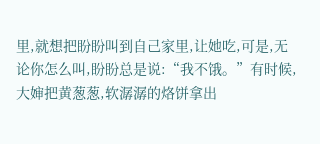里,就想把盼盼叫到自己家里,让她吃,可是,无论你怎么叫,盼盼总是说:“我不饿。”有时候,大婶把黄葱葱,软潺潺的烙饼拿出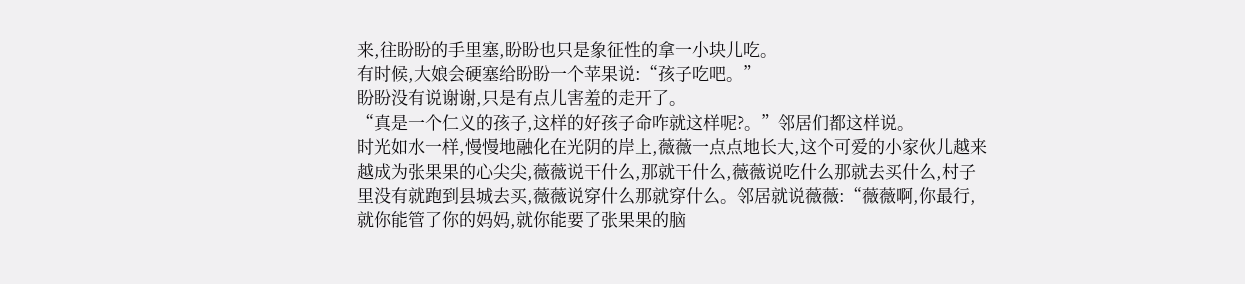来,往盼盼的手里塞,盼盼也只是象征性的拿一小块儿吃。
有时候,大娘会硬塞给盼盼一个苹果说:“孩子吃吧。”
盼盼没有说谢谢,只是有点儿害羞的走开了。
“真是一个仁义的孩子,这样的好孩子命咋就这样呢?。”邻居们都这样说。
时光如水一样,慢慢地融化在光阴的岸上,薇薇一点点地长大,这个可爱的小家伙儿越来越成为张果果的心尖尖,薇薇说干什么,那就干什么,薇薇说吃什么那就去买什么,村子里没有就跑到县城去买,薇薇说穿什么那就穿什么。邻居就说薇薇:“薇薇啊,你最行,就你能管了你的妈妈,就你能要了张果果的脑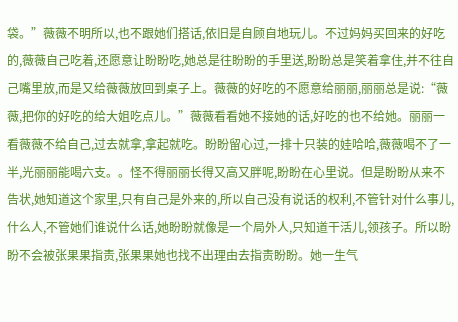袋。”薇薇不明所以,也不跟她们搭话,依旧是自顾自地玩儿。不过妈妈买回来的好吃的,薇薇自己吃着,还愿意让盼盼吃,她总是往盼盼的手里送,盼盼总是笑着拿住,并不往自己嘴里放,而是又给薇薇放回到桌子上。薇薇的好吃的不愿意给丽丽,丽丽总是说:“薇薇,把你的好吃的给大姐吃点儿。”薇薇看看她不接她的话,好吃的也不给她。丽丽一看薇薇不给自己,过去就拿,拿起就吃。盼盼留心过,一排十只装的娃哈哈,薇薇喝不了一半,光丽丽能喝六支。。怪不得丽丽长得又高又胖呢,盼盼在心里说。但是盼盼从来不告状,她知道这个家里,只有自己是外来的,所以自己没有说话的权利,不管针对什么事儿,什么人,不管她们谁说什么话,她盼盼就像是一个局外人,只知道干活儿,领孩子。所以盼盼不会被张果果指责,张果果她也找不出理由去指责盼盼。她一生气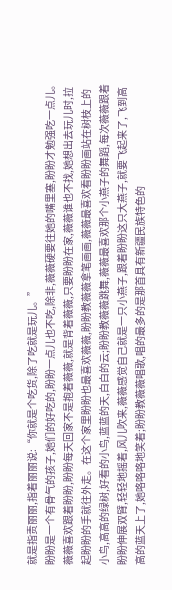就是指责丽丽,指着丽丽说:“你就是个吃货,除了吃就是玩儿。”
盼盼是一个有骨气的孩子,她们的好吃的,盼盼一点儿也不吃,除非,薇薇硬要往她的嘴里塞,盼盼才勉强吃一点儿。薇薇喜欢跟着盼盼,盼盼每天回家不是抱着薇薇,就是背着薇薇,只要盼盼在家,薇薇谁也不找,她想出去玩儿时,拉起盼盼的手就往外走。在这个家里盼盼也最喜欢薇薇,盼盼教薇薇拿笔画画,薇薇最喜欢看盼盼画站在树枝上的小鸟,高高的绿树,好看的小鸟,蓝蓝的天,白白的云;盼盼教薇薇跳舞,薇薇最喜欢那个小燕子的舞蹈,每次薇薇跟着盼盼伸展双臂,轻轻地摇着,风儿吹来,薇薇感觉自己就是一只小燕子,跟着盼盼这只大燕子,就要飞起来了,飞到高高的蓝天上了,她咯咯咯地笑着;盼盼教薇薇唱歌,唱的最多的是那首具有新疆民族特色的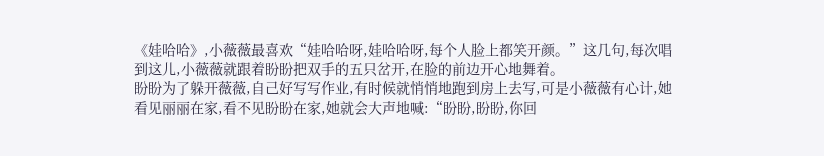《娃哈哈》,小薇薇最喜欢“娃哈哈呀,娃哈哈呀,每个人脸上都笑开颜。”这几句,每次唱到这儿,小薇薇就跟着盼盼把双手的五只岔开,在脸的前边开心地舞着。
盼盼为了躲开薇薇,自己好写写作业,有时候就悄悄地跑到房上去写,可是小薇薇有心计,她看见丽丽在家,看不见盼盼在家,她就会大声地喊:“盼盼,盼盼,你回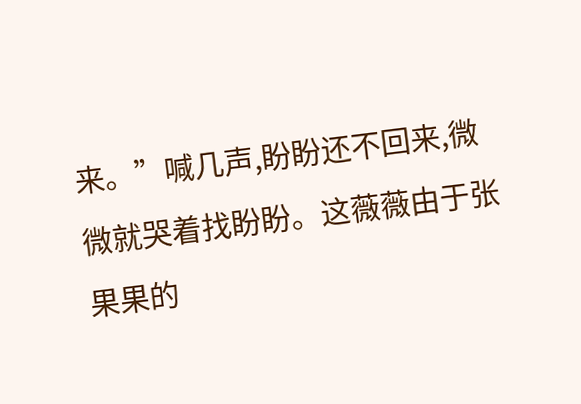来。”喊几声,盼盼还不回来,微微就哭着找盼盼。这薇薇由于张果果的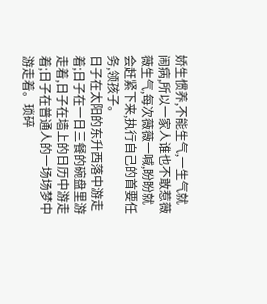娇生惯养,不能生气,一生气就闹病,所以一家人谁也不敢惹薇薇生气,每次薇薇一喊,盼盼就会赶紧下来,执行自己的首要任务,领孩子。
日子在太阳的东升西落中游走着;日子在一日三餐的碗盘里游走着,日子在墙上的日历中游走着;日子在普通人的一场场梦中游走着。琐碎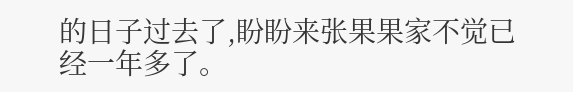的日子过去了,盼盼来张果果家不觉已经一年多了。